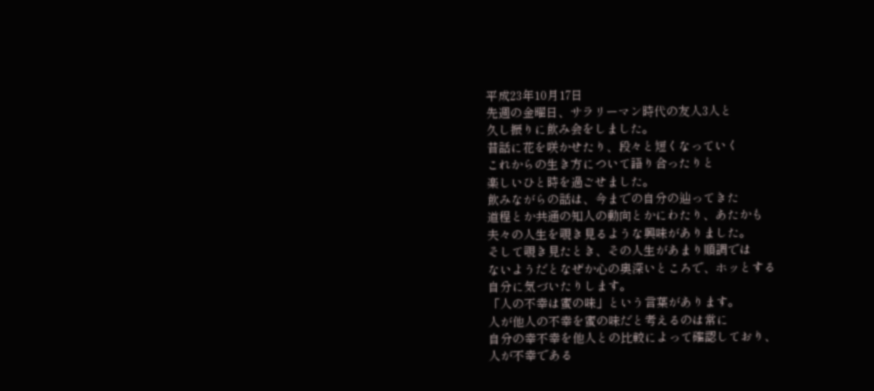平成23年10月17日
先週の金曜日、サラリーマン時代の友人3人と
久し振りに飲み会をしました。
昔話に花を咲かせたり、段々と短くなっていく
これからの生き方について語り合ったりと
楽しいひと時を過ごせました。
飲みながらの話は、今までの自分の辿ってきた
道程とか共通の知人の動向とかにわたり、あたかも
夫々の人生を覗き見るような興味がありました。
そして覗き見たとき、その人生があまり順調では
ないようだとなぜか心の奥深いところで、ホッとする
自分に気づいたりします。
「人の不幸は蜜の味」という言葉があります。
人が他人の不幸を蜜の味だと考えるのは常に
自分の幸不幸を他人との比較によって確認しており、
人が不幸である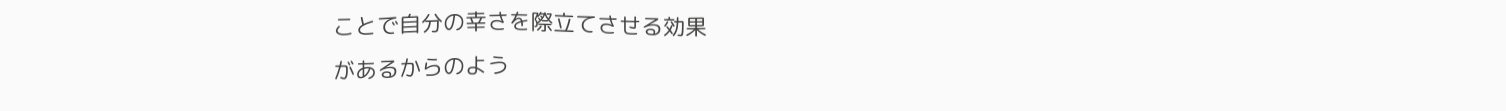ことで自分の幸さを際立てさせる効果
があるからのよう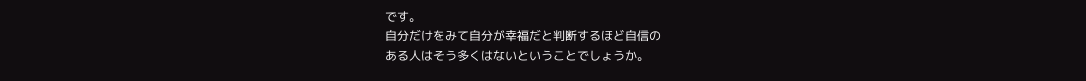です。
自分だけをみて自分が幸福だと判断するほど自信の
ある人はそう多くはないということでしょうか。